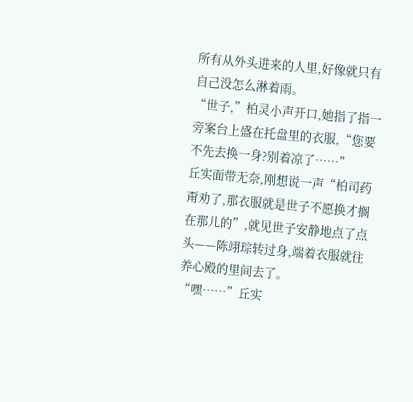所有从外头进来的人里,好像就只有自己没怎么淋着雨。
“世子,”柏灵小声开口,她指了指一旁案台上盛在托盘里的衣服,“您要不先去换一身?别着凉了……”
丘实面带无奈,刚想说一声“柏司药甭劝了,那衣服就是世子不愿换才搁在那儿的”,就见世子安静地点了点头——陈翊琮转过身,端着衣服就往养心殿的里间去了。
“嘿……”丘实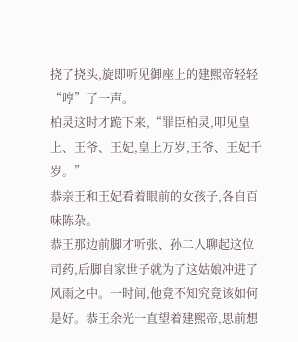挠了挠头,旋即听见御座上的建熙帝轻轻“哼”了一声。
柏灵这时才跪下来,“罪臣柏灵,叩见皇上、王爷、王妃,皇上万岁,王爷、王妃千岁。”
恭亲王和王妃看着眼前的女孩子,各自百味陈杂。
恭王那边前脚才听张、孙二人聊起这位司药,后脚自家世子就为了这姑娘冲进了风雨之中。一时间,他竟不知究竟该如何是好。恭王余光一直望着建熙帝,思前想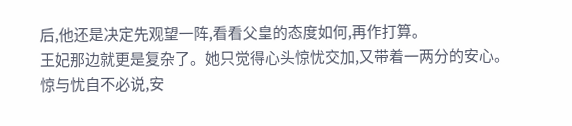后,他还是决定先观望一阵,看看父皇的态度如何,再作打算。
王妃那边就更是复杂了。她只觉得心头惊忧交加,又带着一两分的安心。
惊与忧自不必说,安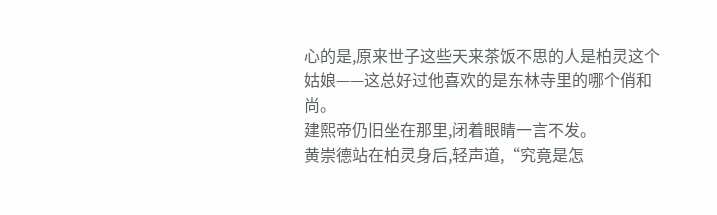心的是,原来世子这些天来茶饭不思的人是柏灵这个姑娘——这总好过他喜欢的是东林寺里的哪个俏和尚。
建熙帝仍旧坐在那里,闭着眼睛一言不发。
黄崇德站在柏灵身后,轻声道,“究竟是怎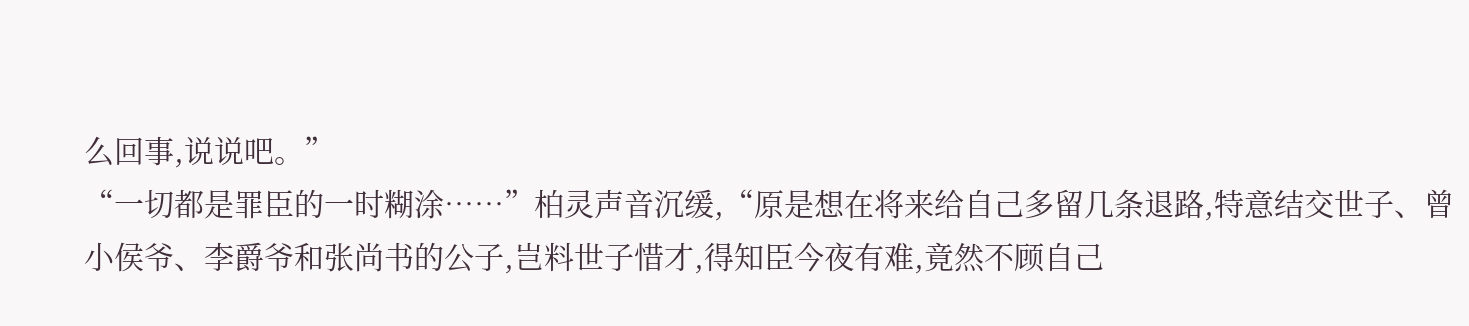么回事,说说吧。”
“一切都是罪臣的一时糊涂……”柏灵声音沉缓,“原是想在将来给自己多留几条退路,特意结交世子、曾小侯爷、李爵爷和张尚书的公子,岂料世子惜才,得知臣今夜有难,竟然不顾自己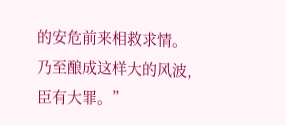的安危前来相救求情。乃至酿成这样大的风波,臣有大罪。”